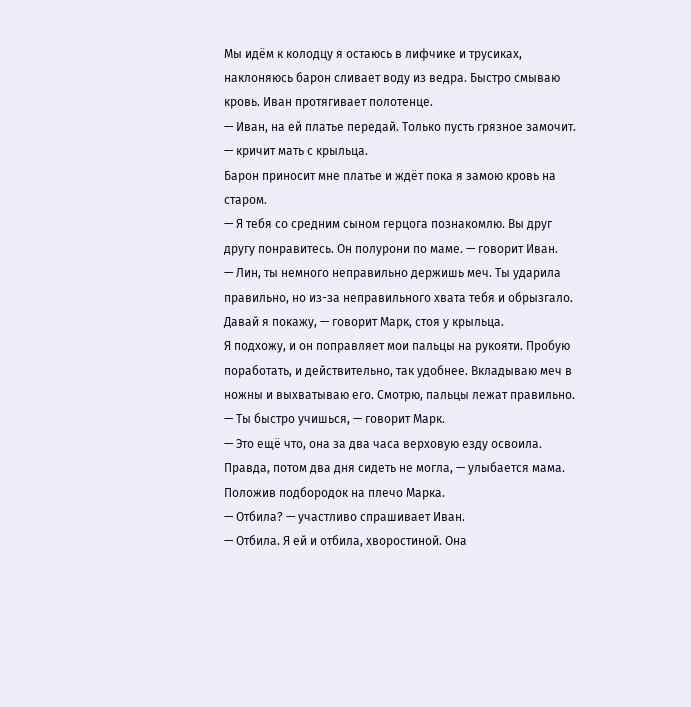Мы идём к колодцу я остаюсь в лифчике и трусиках, наклоняюсь барон сливает воду из ведра. Быстро смываю кровь. Иван протягивает полотенце.
— Иван, на ей платье передай. Только пусть грязное замочит. — кричит мать с крыльца.
Барон приносит мне платье и ждёт пока я замою кровь на старом.
— Я тебя со средним сыном герцога познакомлю. Вы друг другу понравитесь. Он полурони по маме. — говорит Иван.
— Лин, ты немного неправильно держишь меч. Ты ударила правильно, но из-за неправильного хвата тебя и обрызгало. Давай я покажу, — говорит Марк, стоя у крыльца.
Я подхожу, и он поправляет мои пальцы на рукояти. Пробую поработать, и действительно, так удобнее. Вкладываю меч в ножны и выхватываю его. Смотрю, пальцы лежат правильно.
— Ты быстро учишься, — говорит Марк.
— Это ещё что, она за два часа верховую езду освоила. Правда, потом два дня сидеть не могла, — улыбается мама. Положив подбородок на плечо Марка.
— Отбила? — участливо спрашивает Иван.
— Отбила. Я ей и отбила, хворостиной. Она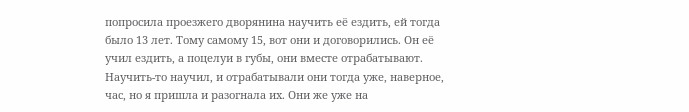попросила проезжего дворянина научить её ездить, ей тогда было 13 лет. Тому самому 15, вот они и договорились. Он её учил ездить, а поцелуи в губы, они вместе отрабатывают. Научить-то научил, и отрабатывали они тогда уже, наверное, час, но я пришла и разогнала их. Они же уже на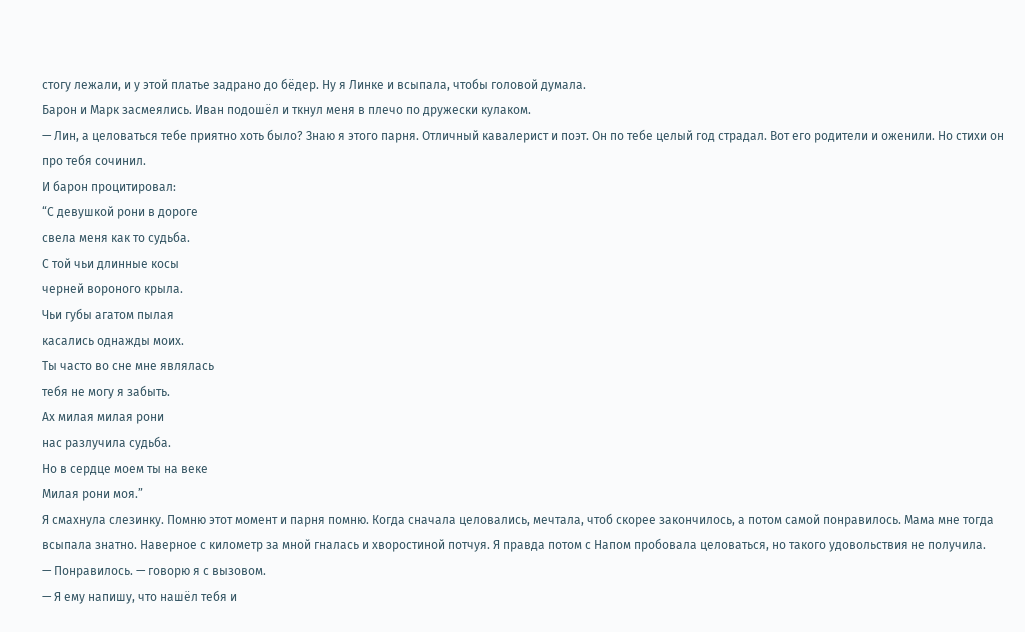стогу лежали, и у этой платье задрано до бёдер. Ну я Линке и всыпала, чтобы головой думала.
Барон и Марк засмеялись. Иван подошёл и ткнул меня в плечо по дружески кулаком.
— Лин, а целоваться тебе приятно хоть было? Знаю я этого парня. Отличный кавалерист и поэт. Он по тебе целый год страдал. Вот его родители и оженили. Но стихи он про тебя сочинил.
И барон процитировал:
“С девушкой рони в дороге
свела меня как то судьба.
С той чьи длинные косы
черней вороного крыла.
Чьи губы агатом пылая
касались однажды моих.
Ты часто во сне мне являлась
тебя не могу я забыть.
Ах милая милая рони
нас разлучила судьба.
Но в сердце моем ты на веке
Милая рони моя.”
Я смахнула слезинку. Помню этот момент и парня помню. Когда сначала целовались, мечтала, чтоб скорее закончилось, а потом самой понравилось. Мама мне тогда всыпала знатно. Наверное с километр за мной гналась и хворостиной потчуя. Я правда потом с Напом пробовала целоваться, но такого удовольствия не получила.
— Понравилось. — говорю я с вызовом.
— Я ему напишу, что нашёл тебя и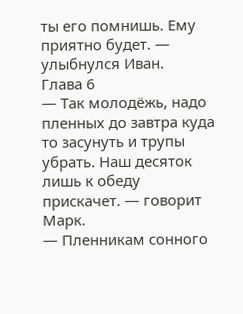ты его помнишь. Ему приятно будет. — улыбнулся Иван.
Глава 6
— Так молодёжь, надо пленных до завтра куда то засунуть и трупы убрать. Наш десяток лишь к обеду прискачет. — говорит Марк.
— Пленникам сонного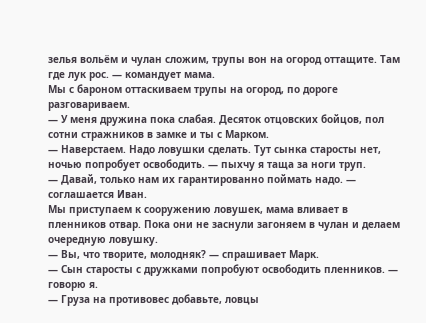зелья вольём и чулан сложим, трупы вон на огород оттащите. Там где лук рос. — командует мама.
Мы с бароном оттаскиваем трупы на огород, по дороге разговариваем.
— У меня дружина пока слабая. Десяток отцовских бойцов, пол сотни стражников в замке и ты с Марком.
— Наверстаем. Надо ловушки сделать. Тут сынка старосты нет, ночью попробует освободить. — пыхчу я таща за ноги труп.
— Давай, только нам их гарантированно поймать надо. — соглашается Иван.
Мы приступаем к сооружению ловушек, мама вливает в пленников отвар. Пока они не заснули загоняем в чулан и делаем очередную ловушку.
— Вы, что творите, молодняк? — спрашивает Марк.
— Сын старосты с дружками попробуют освободить пленников. — говорю я.
— Груза на противовес добавьте, ловцы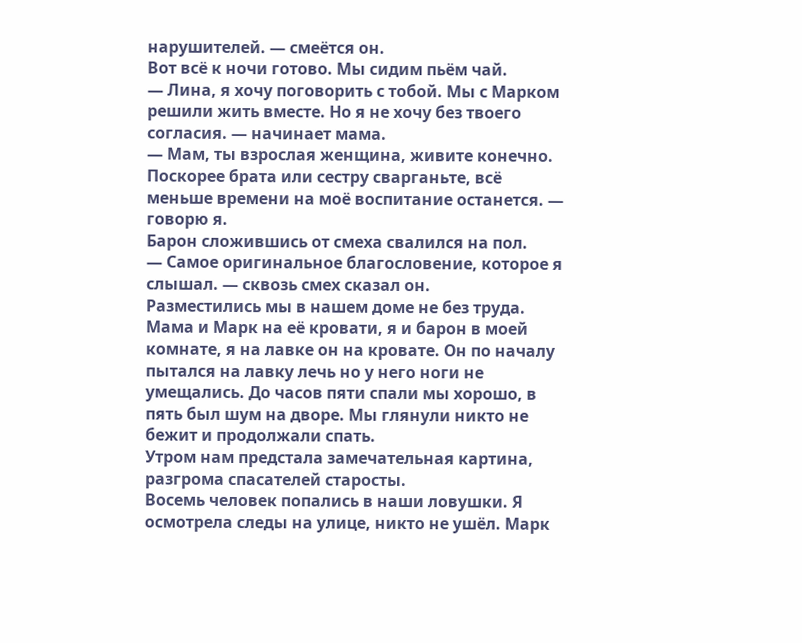нарушителей. — смеётся он.
Вот всё к ночи готово. Мы сидим пьём чай.
— Лина, я хочу поговорить с тобой. Мы с Марком решили жить вместе. Но я не хочу без твоего согласия. — начинает мама.
— Мам, ты взрослая женщина, живите конечно. Поскорее брата или сестру сварганьте, всё меньше времени на моё воспитание останется. — говорю я.
Барон сложившись от смеха свалился на пол.
— Самое оригинальное благословение, которое я слышал. — сквозь смех сказал он.
Разместились мы в нашем доме не без труда. Мама и Марк на её кровати, я и барон в моей комнате, я на лавке он на кровате. Он по началу пытался на лавку лечь но у него ноги не умещались. До часов пяти спали мы хорошо, в пять был шум на дворе. Мы глянули никто не бежит и продолжали спать.
Утром нам предстала замечательная картина, разгрома спасателей старосты.
Восемь человек попались в наши ловушки. Я осмотрела следы на улице, никто не ушёл. Марк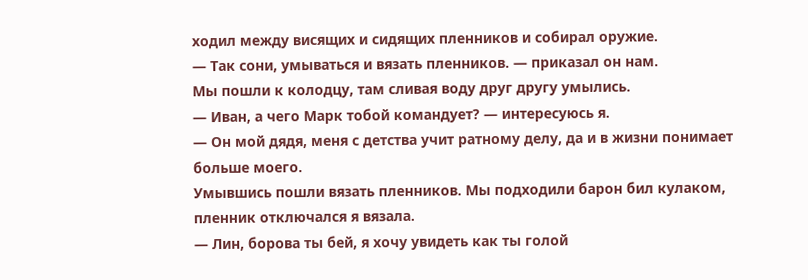ходил между висящих и сидящих пленников и собирал оружие.
— Так сони, умываться и вязать пленников. — приказал он нам.
Мы пошли к колодцу, там сливая воду друг другу умылись.
— Иван, а чего Марк тобой командует? — интересуюсь я.
— Он мой дядя, меня с детства учит ратному делу, да и в жизни понимает больше моего.
Умывшись пошли вязать пленников. Мы подходили барон бил кулаком, пленник отключался я вязала.
— Лин, борова ты бей, я хочу увидеть как ты голой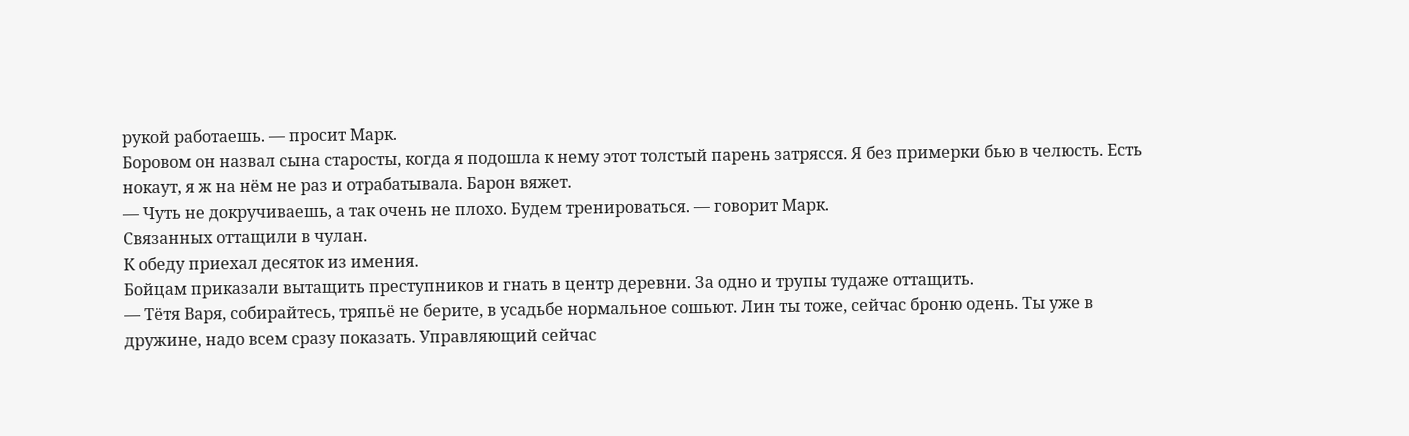рукой работаешь. — просит Марк.
Боровом он назвал сына старосты, когда я подошла к нему этот толстый парень затрясся. Я без примерки бью в челюсть. Есть нокаут, я ж на нём не раз и отрабатывала. Барон вяжет.
— Чуть не докручиваешь, а так очень не плохо. Будем тренироваться. — говорит Марк.
Связанных оттащили в чулан.
К обеду приехал десяток из имения.
Бойцам приказали вытащить преступников и гнать в центр деревни. За одно и трупы тудаже оттащить.
— Тётя Варя, собирайтесь, тряпьё не берите, в усадьбе нормальное сошьют. Лин ты тоже, сейчас броню одень. Ты уже в дружине, надо всем сразу показать. Управляющий сейчас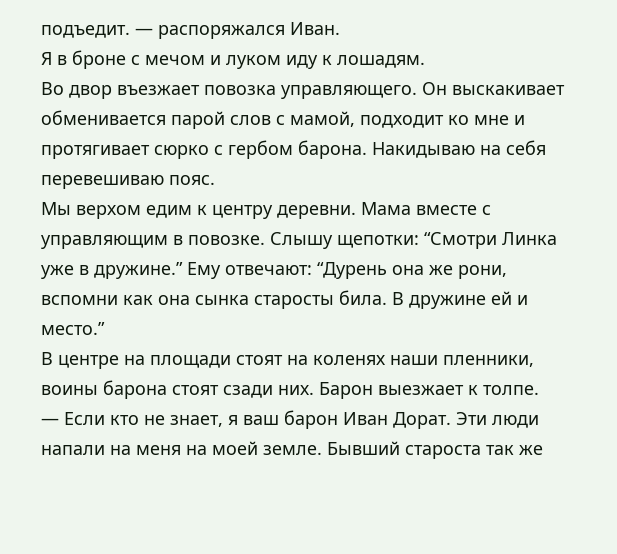подъедит. — распоряжался Иван.
Я в броне с мечом и луком иду к лошадям.
Во двор въезжает повозка управляющего. Он выскакивает обменивается парой слов с мамой, подходит ко мне и протягивает сюрко с гербом барона. Накидываю на себя перевешиваю пояс.
Мы верхом едим к центру деревни. Мама вместе с управляющим в повозке. Слышу щепотки: “Смотри Линка уже в дружине.” Ему отвечают: “Дурень она же рони, вспомни как она сынка старосты била. В дружине ей и место.”
В центре на площади стоят на коленях наши пленники, воины барона стоят сзади них. Барон выезжает к толпе.
— Если кто не знает, я ваш барон Иван Дорат. Эти люди напали на меня на моей земле. Бывший староста так же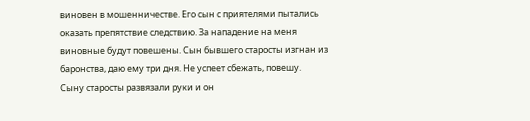виновен в мошенничестве. Его сын с приятелями пытались оказать препятствие следствию. За нападение на меня виновные будут повешены. Сын бывшего старосты изгнан из баронства, даю ему три дня. Не успеет сбежать, повешу.
Сыну старосты развязали руки и он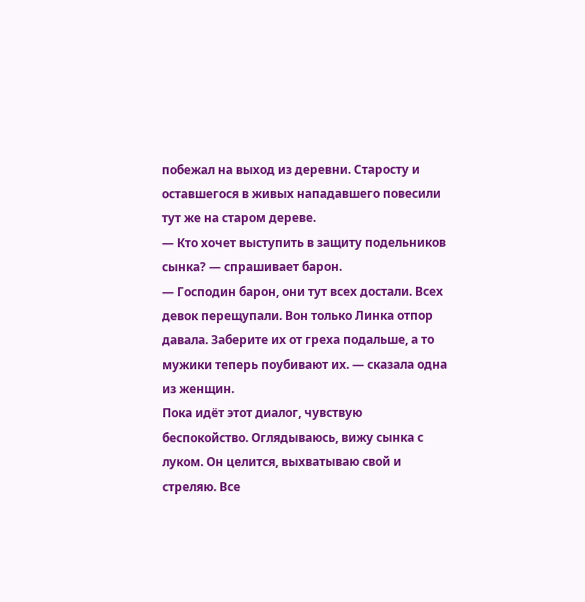побежал на выход из деревни. Старосту и оставшегося в живых нападавшего повесили тут же на старом дереве.
— Кто хочет выступить в защиту подельников сынка? — спрашивает барон.
— Господин барон, они тут всех достали. Всех девок перещупали. Вон только Линка отпор давала. Заберите их от греха подальше, а то мужики теперь поубивают их. — сказала одна из женщин.
Пока идёт этот диалог, чувствую беспокойство. Оглядываюсь, вижу сынка с луком. Он целится, выхватываю свой и стреляю. Все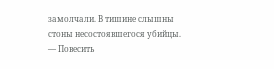замолчали. В тишине слышны стоны несостоявшегося убийцы.
— Повесить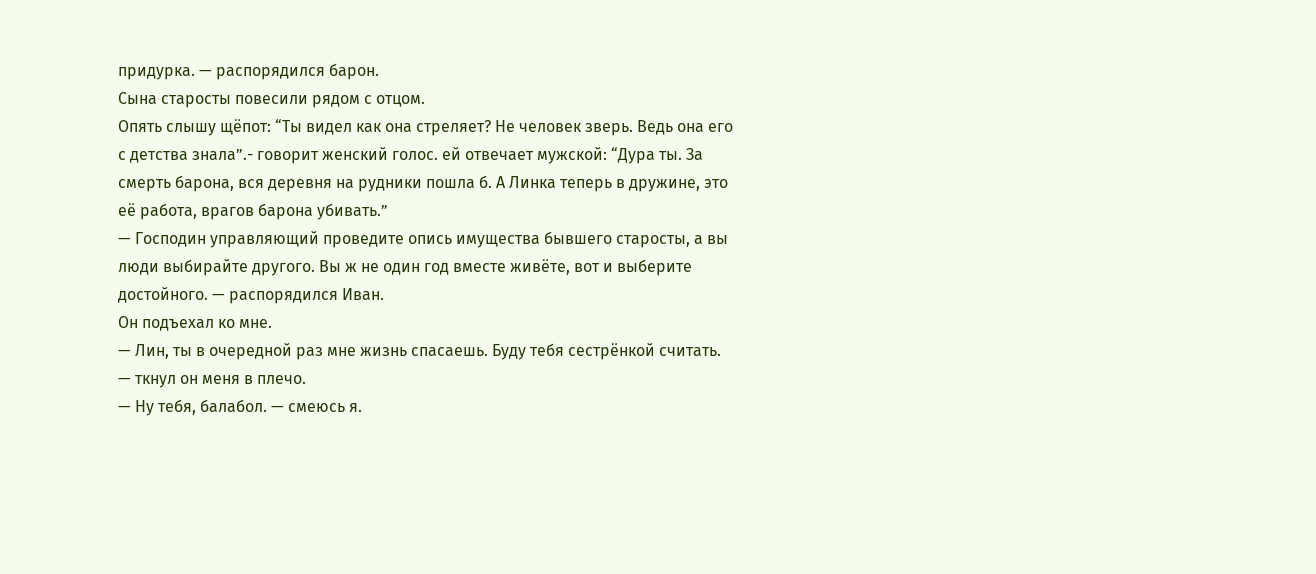придурка. — распорядился барон.
Сына старосты повесили рядом с отцом.
Опять слышу щёпот: “Ты видел как она стреляет? Не человек зверь. Ведь она его с детства знала”.- говорит женский голос. ей отвечает мужской: “Дура ты. За смерть барона, вся деревня на рудники пошла б. А Линка теперь в дружине, это её работа, врагов барона убивать.”
— Господин управляющий проведите опись имущества бывшего старосты, а вы люди выбирайте другого. Вы ж не один год вместе живёте, вот и выберите достойного. — распорядился Иван.
Он подъехал ко мне.
— Лин, ты в очередной раз мне жизнь спасаешь. Буду тебя сестрёнкой считать. — ткнул он меня в плечо.
— Ну тебя, балабол. — смеюсь я.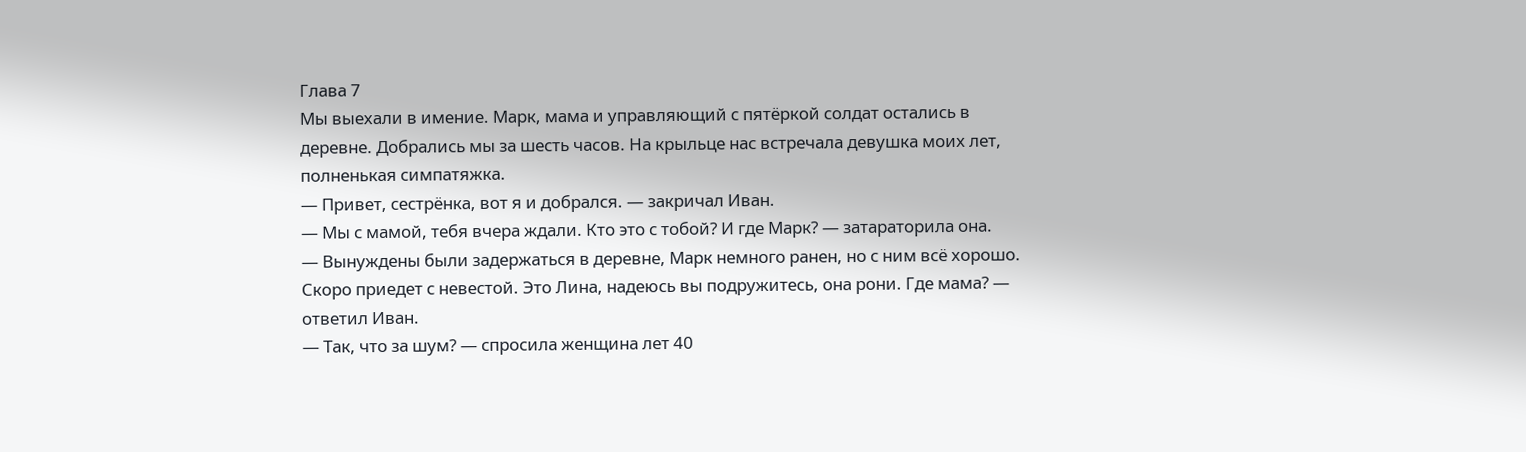Глава 7
Мы выехали в имение. Марк, мама и управляющий с пятёркой солдат остались в деревне. Добрались мы за шесть часов. На крыльце нас встречала девушка моих лет, полненькая симпатяжка.
— Привет, сестрёнка, вот я и добрался. — закричал Иван.
— Мы с мамой, тебя вчера ждали. Кто это с тобой? И где Марк? — затараторила она.
— Вынуждены были задержаться в деревне, Марк немного ранен, но с ним всё хорошо. Скоро приедет с невестой. Это Лина, надеюсь вы подружитесь, она рони. Где мама? — ответил Иван.
— Так, что за шум? — спросила женщина лет 40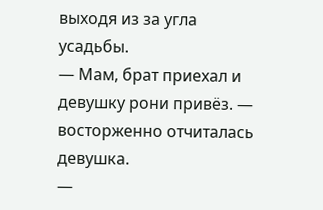выходя из за угла усадьбы.
— Мам, брат приехал и девушку рони привёз. — восторженно отчиталась девушка.
—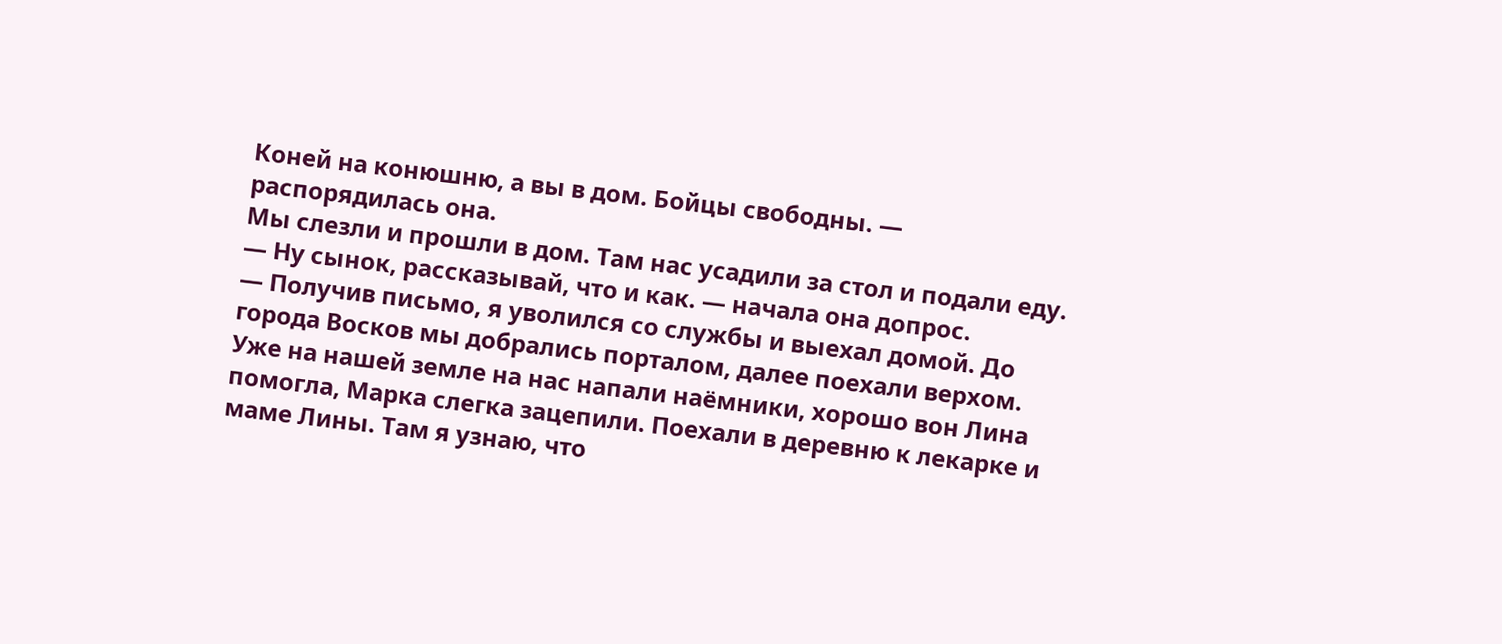Коней на конюшню, а вы в дом. Бойцы свободны. — распорядилась она.
Мы слезли и прошли в дом. Там нас усадили за стол и подали еду.
— Ну сынок, рассказывай, что и как. — начала она допрос.
— Получив письмо, я уволился со службы и выехал домой. До города Восков мы добрались порталом, далее поехали верхом. Уже на нашей земле на нас напали наёмники, хорошо вон Лина помогла, Марка слегка зацепили. Поехали в деревню к лекарке и маме Лины. Там я узнаю, что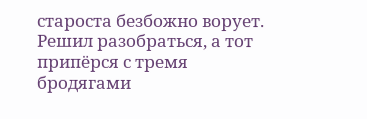староста безбожно ворует. Решил разобраться, а тот припёрся с тремя бродягами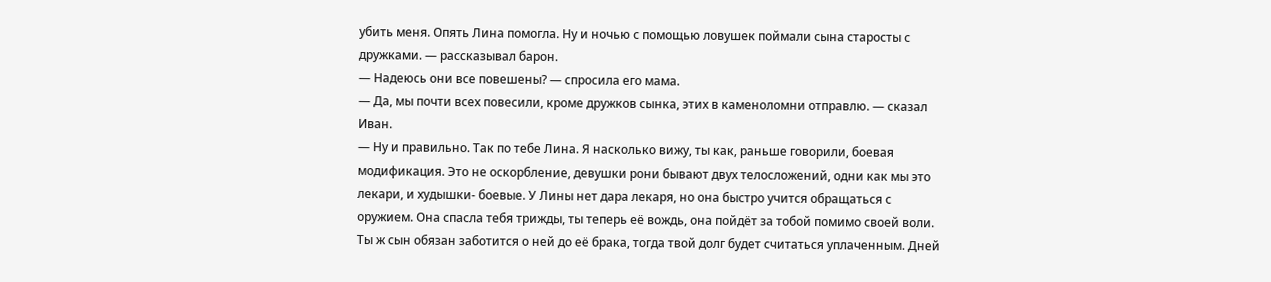убить меня. Опять Лина помогла. Ну и ночью с помощью ловушек поймали сына старосты с дружками. — рассказывал барон.
— Надеюсь они все повешены? — спросила его мама.
— Да, мы почти всех повесили, кроме дружков сынка, этих в каменоломни отправлю. — сказал Иван.
— Ну и правильно. Так по тебе Лина. Я насколько вижу, ты как, раньше говорили, боевая модификация. Это не оскорбление, девушки рони бывают двух телосложений, одни как мы это лекари, и худышки- боевые. У Лины нет дара лекаря, но она быстро учится обращаться с оружием. Она спасла тебя трижды, ты теперь её вождь, она пойдёт за тобой помимо своей воли. Ты ж сын обязан заботится о ней до её брака, тогда твой долг будет считаться уплаченным. Дней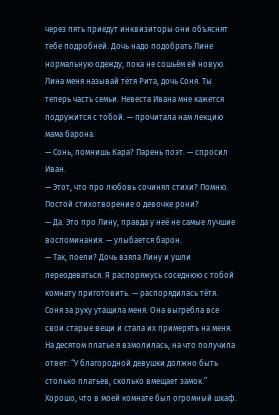через пять приедут инквизиторы они объяснят тебе подробней. Дочь надо подобрать Лине нормальную одежду, пока не сошьём ей новую. Лина меня называй тётя Рита, дочь Соня. Ты теперь часть семьи. Невеста Ивана мне кажется подружится с тобой. — прочитала нам лекцию мама барона.
— Сонь, помнишь Кара? Парень поэт. — спросил Иван.
— Этот, что про любовь сочинял стихи? Помню. Постой стихотворение о девочке рони?
— Да. Это про Лину, правда у неё не самые лучшие воспоминания. — улыбается барон.
— Так, поели? Дочь взяла Лину и ушли переодеваться. Я распоряжусь соседнюю с тобой комнату приготовить. — распорядилась тётя.
Соня за руку утащила меня. Она выгребла все свои старые вещи и стала их примерять на меня. На десятом платье я взмолилась, на что получила ответ: “У благородной девушки должно быть столько платьев, сколько вмещает замок.” Хорошо, что в моей комнате был огромный шкаф.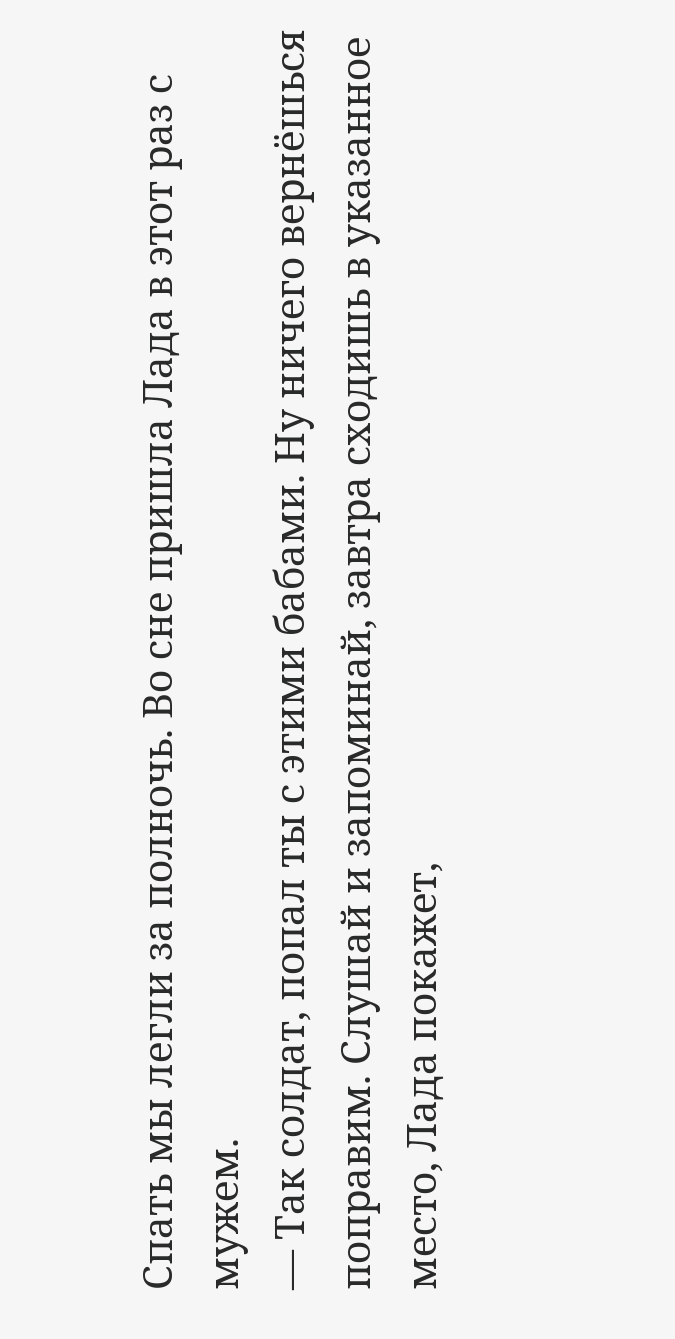Спать мы легли за полночь. Во сне пришла Лада в этот раз с мужем.
— Так солдат, попал ты с этими бабами. Ну ничего вернёшься поправим. Слушай и запоминай, завтра сходишь в указанное место, Лада покажет,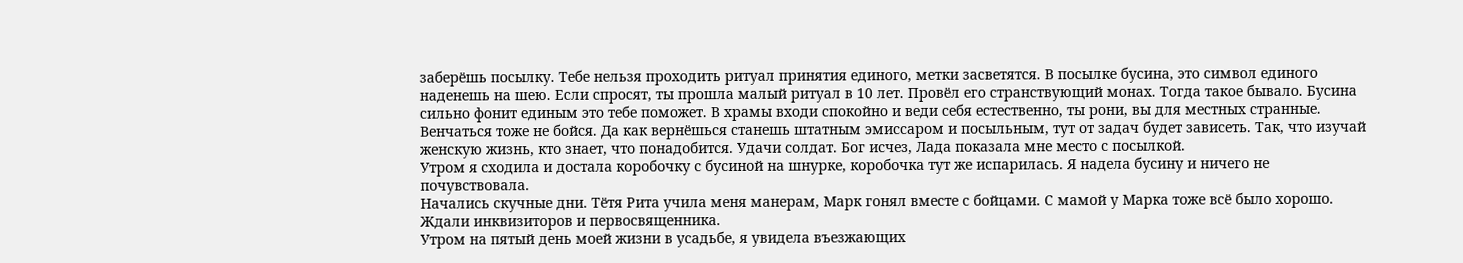заберёшь посылку. Тебе нельзя проходить ритуал принятия единого, метки засветятся. В посылке бусина, это символ единого наденешь на шею. Если спросят, ты прошла малый ритуал в 10 лет. Провёл его странствующий монах. Тогда такое бывало. Бусина сильно фонит единым это тебе поможет. В храмы входи спокойно и веди себя естественно, ты рони, вы для местных странные. Венчаться тоже не бойся. Да как вернёшься станешь штатным эмиссаром и посыльным, тут от задач будет зависеть. Так, что изучай женскую жизнь, кто знает, что понадобится. Удачи солдат. Бог исчез, Лада показала мне место с посылкой.
Утром я сходила и достала коробочку с бусиной на шнурке, коробочка тут же испарилась. Я надела бусину и ничего не почувствовала.
Начались скучные дни. Тётя Рита учила меня манерам, Марк гонял вместе с бойцами. С мамой у Марка тоже всё было хорошо. Ждали инквизиторов и первосвященника.
Утром на пятый день моей жизни в усадьбе, я увидела въезжающих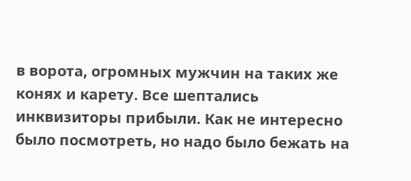в ворота, огромных мужчин на таких же конях и карету. Все шептались инквизиторы прибыли. Как не интересно было посмотреть, но надо было бежать на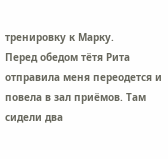тренировку к Марку.
Перед обедом тётя Рита отправила меня переодется и повела в зал приёмов. Там сидели два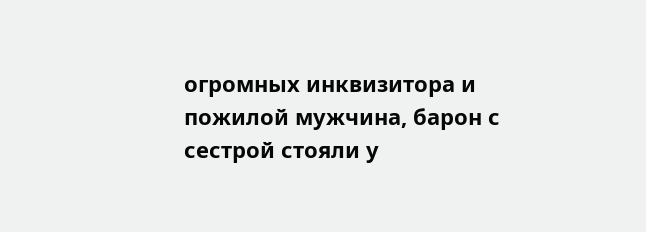огромных инквизитора и пожилой мужчина, барон с сестрой стояли у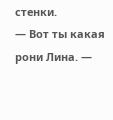стенки.
— Вот ты какая рони Лина. —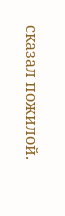сказал пожилой.